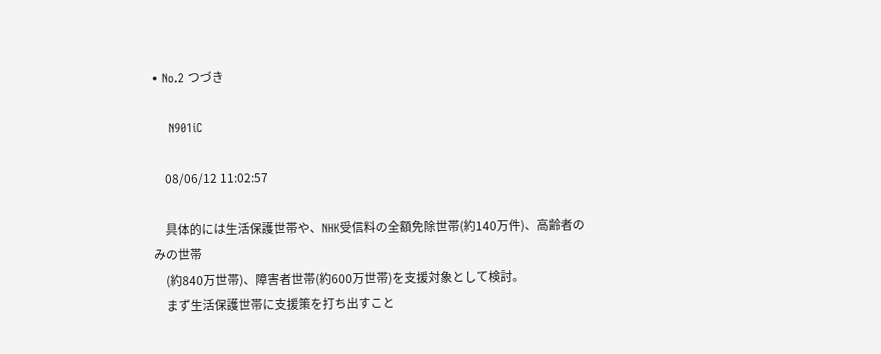• No.2 つづき

    N901iC

    08/06/12 11:02:57

    具体的には生活保護世帯や、NHK受信料の全額免除世帯(約140万件)、高齢者のみの世帯
    (約840万世帯)、障害者世帯(約600万世帯)を支援対象として検討。
    まず生活保護世帯に支援策を打ち出すこと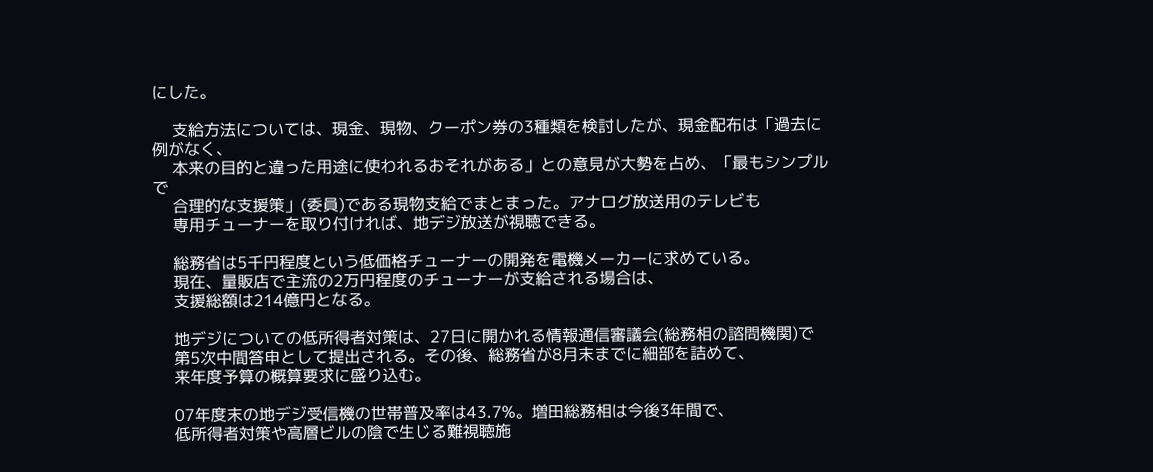にした。

    支給方法については、現金、現物、クーポン券の3種類を検討したが、現金配布は「過去に例がなく、
    本来の目的と違った用途に使われるおそれがある」との意見が大勢を占め、「最もシンプルで
    合理的な支援策」(委員)である現物支給でまとまった。アナログ放送用のテレビも
    専用チューナーを取り付ければ、地デジ放送が視聴できる。

    総務省は5千円程度という低価格チューナーの開発を電機メーカーに求めている。
    現在、量販店で主流の2万円程度のチューナーが支給される場合は、
    支援総額は214億円となる。

    地デジについての低所得者対策は、27日に開かれる情報通信審議会(総務相の諮問機関)で
    第5次中間答申として提出される。その後、総務省が8月末までに細部を詰めて、
    来年度予算の概算要求に盛り込む。

    07年度末の地デジ受信機の世帯普及率は43.7%。増田総務相は今後3年間で、
    低所得者対策や高層ビルの陰で生じる難視聴施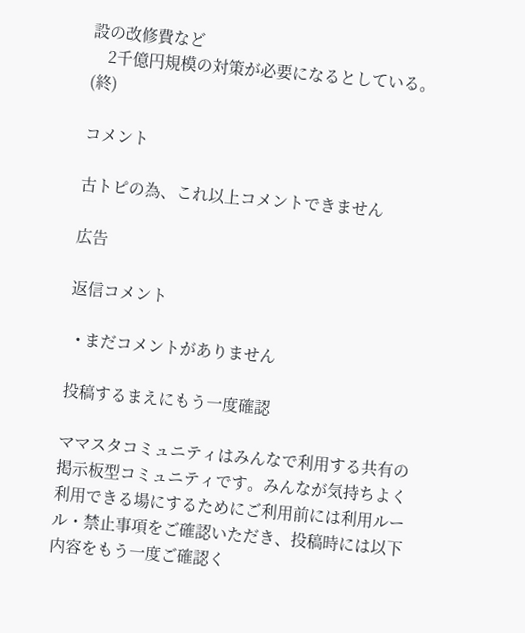設の改修費など
    2千億円規模の対策が必要になるとしている。 (終)

コメント

古トピの為、これ以上コメントできません

広告

返信コメント

  • まだコメントがありません

投稿するまえにもう一度確認

ママスタコミュニティはみんなで利用する共有の掲示板型コミュニティです。みんなが気持ちよく利用できる場にするためにご利用前には利用ルール・禁止事項をご確認いただき、投稿時には以下内容をもう一度ご確認く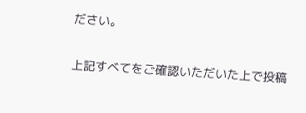ださい。

上記すべてをご確認いただいた上で投稿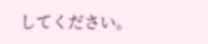してください。